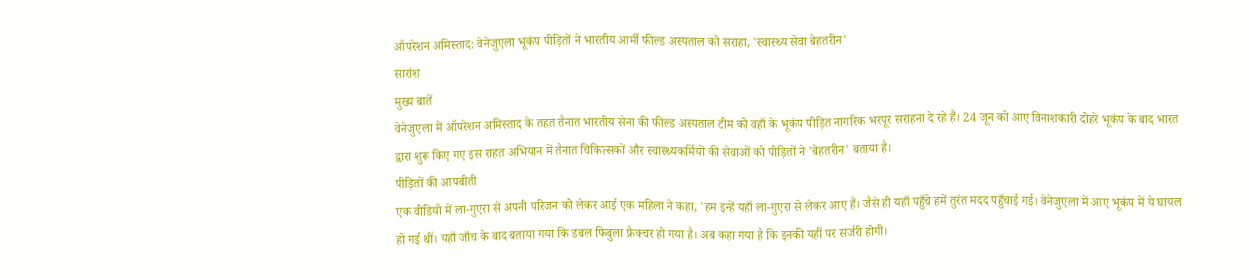ऑपरेशन अमिस्ताद: वेनेजुएला भूकंप पीड़ितों ने भारतीय आर्मी फील्ड अस्पताल को सराहा, 'स्वास्थ्य सेवा बेहतरीन'
सारांश
मुख्य बातें
वेनेजुएला में ऑपरेशन अमिस्ताद के तहत तैनात भारतीय सेना की फील्ड अस्पताल टीम को वहाँ के भूकंप पीड़ित नागरिक भरपूर सराहना दे रहे हैं। 24 जून को आए विनाशकारी दोहरे भूकंप के बाद भारत द्वारा शुरू किए गए इस राहत अभियान में तैनात चिकित्सकों और स्वास्थ्यकर्मियों की सेवाओं को पीड़ितों ने 'बेहतरीन' बताया है।
पीड़ितों की आपबीती
एक वीडियो में ला-गुएरा से अपनी परिजन को लेकर आई एक महिला ने कहा, 'हम इन्हें यहाँ ला-गुएरा से लेकर आए हैं। जैसे ही यहाँ पहुँचे हमें तुरंत मदद पहुँचाई गई। वेनेजुएला में आए भूकंप में ये घायल हो गई थीं। यहाँ जाँच के बाद बताया गया कि डबल फिबुला फ्रैक्चर हो गया है। अब कहा गया है कि इनकी यहीं पर सर्जरी होगी।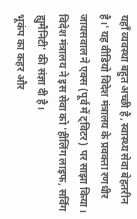यहाँ व्यवस्था बहुत अच्छी है, स्वास्थ्य सेवा बेहतरीन है।' यह वीडियो विदेश मंत्रालय के प्रवक्ता रणधीर जायसवाल ने एक्स (पूर्व में ट्विटर) पर साझा किया। विदेश मंत्रालय ने इस सेवा को 'हीलिंग लाइफ, सर्विंग ह्युमैनिटी' की संज्ञा दी है।
भूकंप का कहर और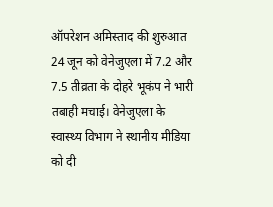ऑपरेशन अमिस्ताद की शुरुआत
24 जून को वेनेजुएला में 7.2 और 7.5 तीव्रता के दोहरे भूकंप ने भारी तबाही मचाई। वेनेजुएला के स्वास्थ्य विभाग ने स्थानीय मीडिया को दी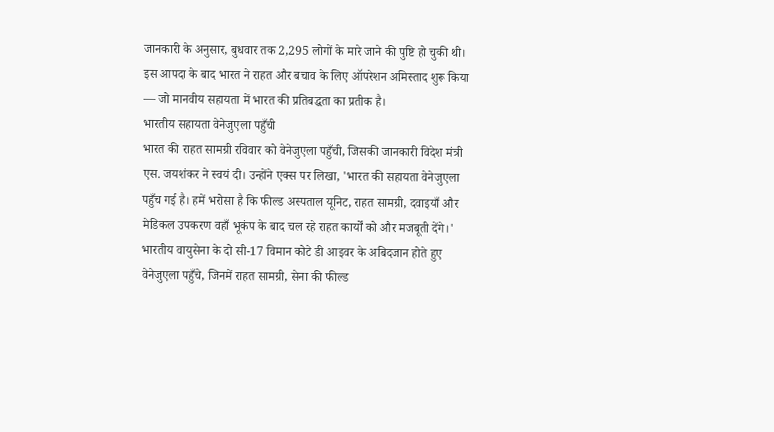जानकारी के अनुसार, बुधवार तक 2,295 लोगों के मारे जाने की पुष्टि हो चुकी थी। इस आपदा के बाद भारत ने राहत और बचाव के लिए ऑपरेशन अमिस्ताद शुरू किया — जो मानवीय सहायता में भारत की प्रतिबद्धता का प्रतीक है।
भारतीय सहायता वेनेजुएला पहुँची
भारत की राहत सामग्री रविवार को वेनेजुएला पहुँची, जिसकी जानकारी विदेश मंत्री एस. जयशंकर ने स्वयं दी। उन्होंने एक्स पर लिखा, 'भारत की सहायता वेनेजुएला पहुँच गई है। हमें भरोसा है कि फील्ड अस्पताल यूनिट, राहत सामग्री, दवाइयाँ और मेडिकल उपकरण वहाँ भूकंप के बाद चल रहे राहत कार्यों को और मजबूती देंगे।' भारतीय वायुसेना के दो सी-17 विमान कोटे डी आइवर के अबिदजान होते हुए वेनेजुएला पहुँचे, जिनमें राहत सामग्री, सेना की फील्ड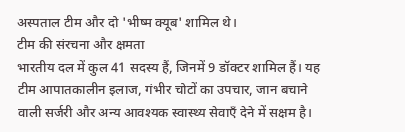अस्पताल टीम और दो 'भीष्म क्यूब' शामिल थे।
टीम की संरचना और क्षमता
भारतीय दल में कुल 41 सदस्य हैं, जिनमें 9 डॉक्टर शामिल हैं। यह टीम आपातकालीन इलाज, गंभीर चोटों का उपचार, जान बचाने वाली सर्जरी और अन्य आवश्यक स्वास्थ्य सेवाएँ देने में सक्षम है।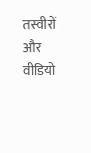तस्वीरों और वीडियो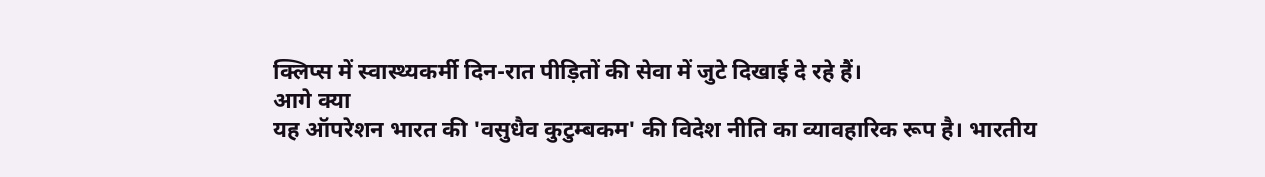क्लिप्स में स्वास्थ्यकर्मी दिन-रात पीड़ितों की सेवा में जुटे दिखाई दे रहे हैं।
आगे क्या
यह ऑपरेशन भारत की 'वसुधैव कुटुम्बकम' की विदेश नीति का व्यावहारिक रूप है। भारतीय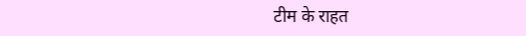टीम के राहत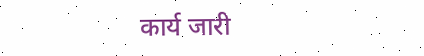कार्य जारी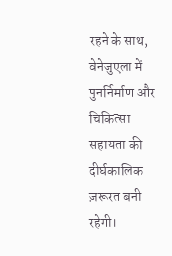रहने के साथ, वेनेजुएला में पुनर्निर्माण और चिकित्सा सहायता की दीर्घकालिक ज़रूरत बनी रहेगी।